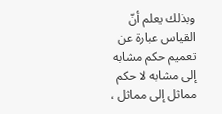وبذلك يعلم أنّ القياس عبارة عن تعميم حكم مشابه إلى مشابه لا حكم مماثل إلى مماثل ،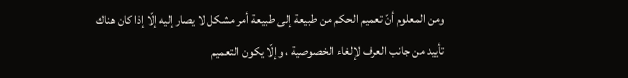ومن المعلوم أنّ تعميم الحكم من طبيعة إلى طبيعة أمر مشكل لا يصار إليه إلّا إذا كان هناك تأييد من جانب العرف لإلغاء الخصوصية ، وإلّا يكون التعميم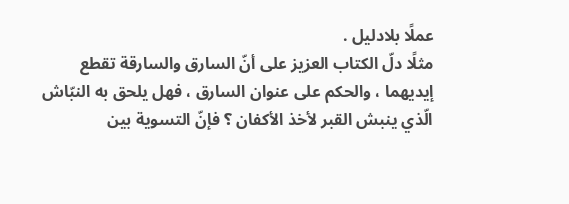عملًا بلادليل .
مثلًا دلّ الكتاب العزيز على أنّ السارق والسارقة تقطع إيديهما ، والحكم على عنوان السارق ، فهل يلحق به النبّاش الّذي ينبش القبر لأخذ الأكفان ؟ فإنّ التسوية بين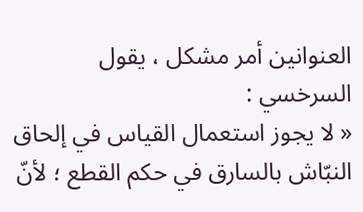العنوانين أمر مشكل ، يقول السرخسي :
« لا يجوز استعمال القياس في إلحاق النبّاش بالسارق في حكم القطع ؛ لأنّ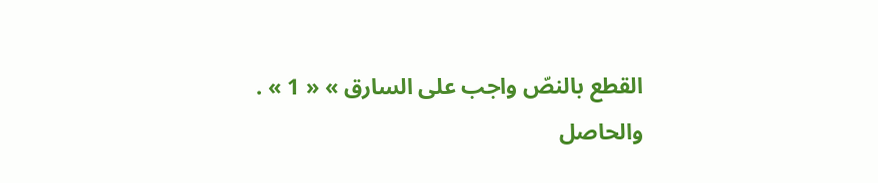القطع بالنصّ واجب على السارق » « 1 » .
والحاصل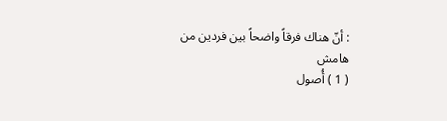: أنّ هناك فرقاً واضحاً بين فردين من
هامش
( 1 ) أُصول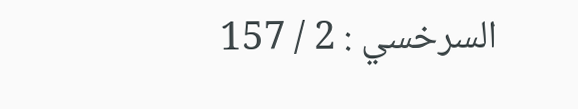السرخسي : 2 / 157